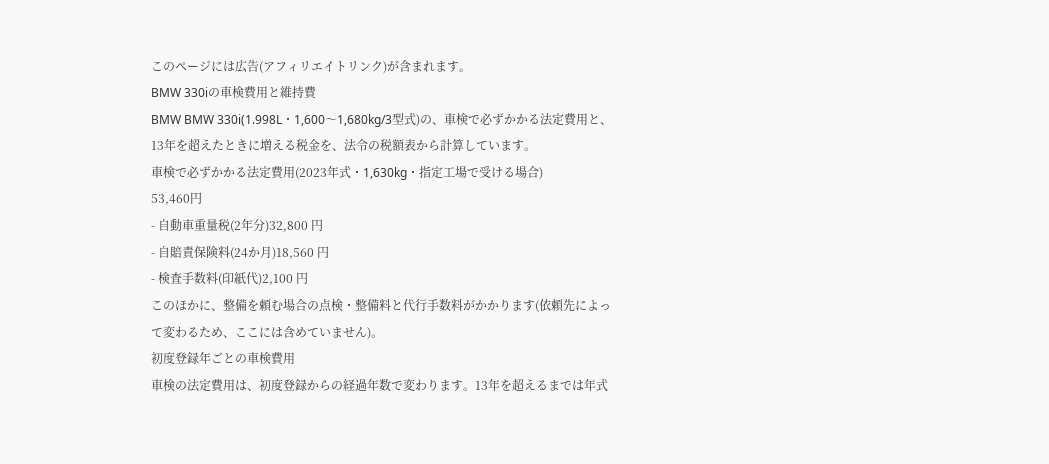このページには広告(アフィリエイトリンク)が含まれます。
BMW 330iの車検費用と維持費
BMW BMW 330i(1.998L・1,600〜1,680kg/3型式)の、車検で必ずかかる法定費用と、13年を超えたときに増える税金を、法令の税額表から計算しています。
車検で必ずかかる法定費用(2023年式・1,630kg・指定工場で受ける場合)
53,460円
- 自動車重量税(2年分)32,800 円
- 自賠責保険料(24か月)18,560 円
- 検査手数料(印紙代)2,100 円
このほかに、整備を頼む場合の点検・整備料と代行手数料がかかります(依頼先によって変わるため、ここには含めていません)。
初度登録年ごとの車検費用
車検の法定費用は、初度登録からの経過年数で変わります。13年を超えるまでは年式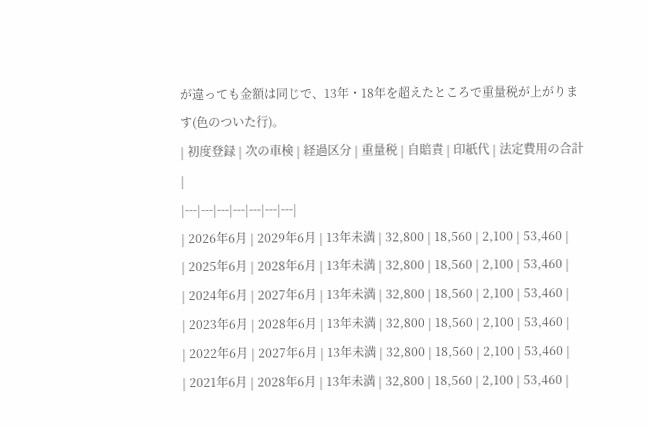が違っても金額は同じで、13年・18年を超えたところで重量税が上がります(色のついた行)。
| 初度登録 | 次の車検 | 経過区分 | 重量税 | 自賠責 | 印紙代 | 法定費用の合計 |
|---|---|---|---|---|---|---|
| 2026年6月 | 2029年6月 | 13年未満 | 32,800 | 18,560 | 2,100 | 53,460 |
| 2025年6月 | 2028年6月 | 13年未満 | 32,800 | 18,560 | 2,100 | 53,460 |
| 2024年6月 | 2027年6月 | 13年未満 | 32,800 | 18,560 | 2,100 | 53,460 |
| 2023年6月 | 2028年6月 | 13年未満 | 32,800 | 18,560 | 2,100 | 53,460 |
| 2022年6月 | 2027年6月 | 13年未満 | 32,800 | 18,560 | 2,100 | 53,460 |
| 2021年6月 | 2028年6月 | 13年未満 | 32,800 | 18,560 | 2,100 | 53,460 |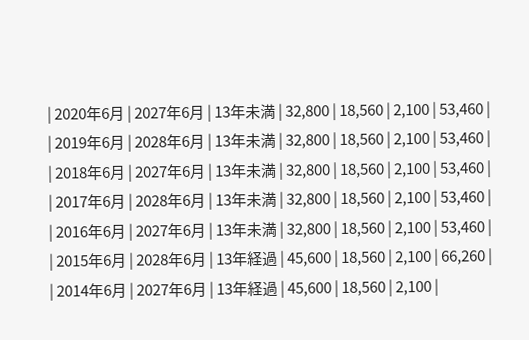| 2020年6月 | 2027年6月 | 13年未満 | 32,800 | 18,560 | 2,100 | 53,460 |
| 2019年6月 | 2028年6月 | 13年未満 | 32,800 | 18,560 | 2,100 | 53,460 |
| 2018年6月 | 2027年6月 | 13年未満 | 32,800 | 18,560 | 2,100 | 53,460 |
| 2017年6月 | 2028年6月 | 13年未満 | 32,800 | 18,560 | 2,100 | 53,460 |
| 2016年6月 | 2027年6月 | 13年未満 | 32,800 | 18,560 | 2,100 | 53,460 |
| 2015年6月 | 2028年6月 | 13年経過 | 45,600 | 18,560 | 2,100 | 66,260 |
| 2014年6月 | 2027年6月 | 13年経過 | 45,600 | 18,560 | 2,100 |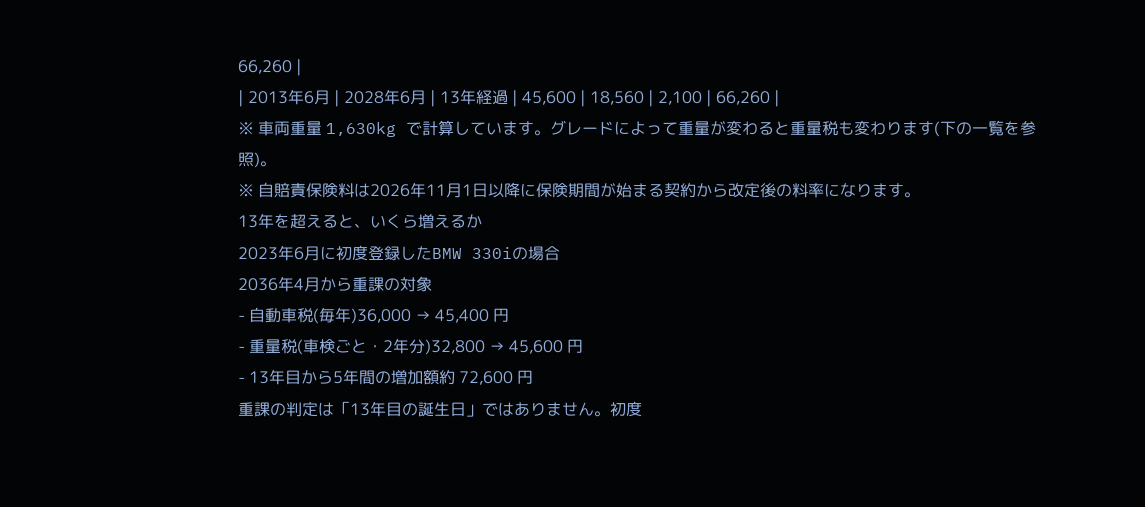66,260 |
| 2013年6月 | 2028年6月 | 13年経過 | 45,600 | 18,560 | 2,100 | 66,260 |
※ 車両重量 1,630kg で計算しています。グレードによって重量が変わると重量税も変わります(下の一覧を参照)。
※ 自賠責保険料は2026年11月1日以降に保険期間が始まる契約から改定後の料率になります。
13年を超えると、いくら増えるか
2023年6月に初度登録したBMW 330iの場合
2036年4月から重課の対象
- 自動車税(毎年)36,000 → 45,400 円
- 重量税(車検ごと・2年分)32,800 → 45,600 円
- 13年目から5年間の増加額約 72,600 円
重課の判定は「13年目の誕生日」ではありません。初度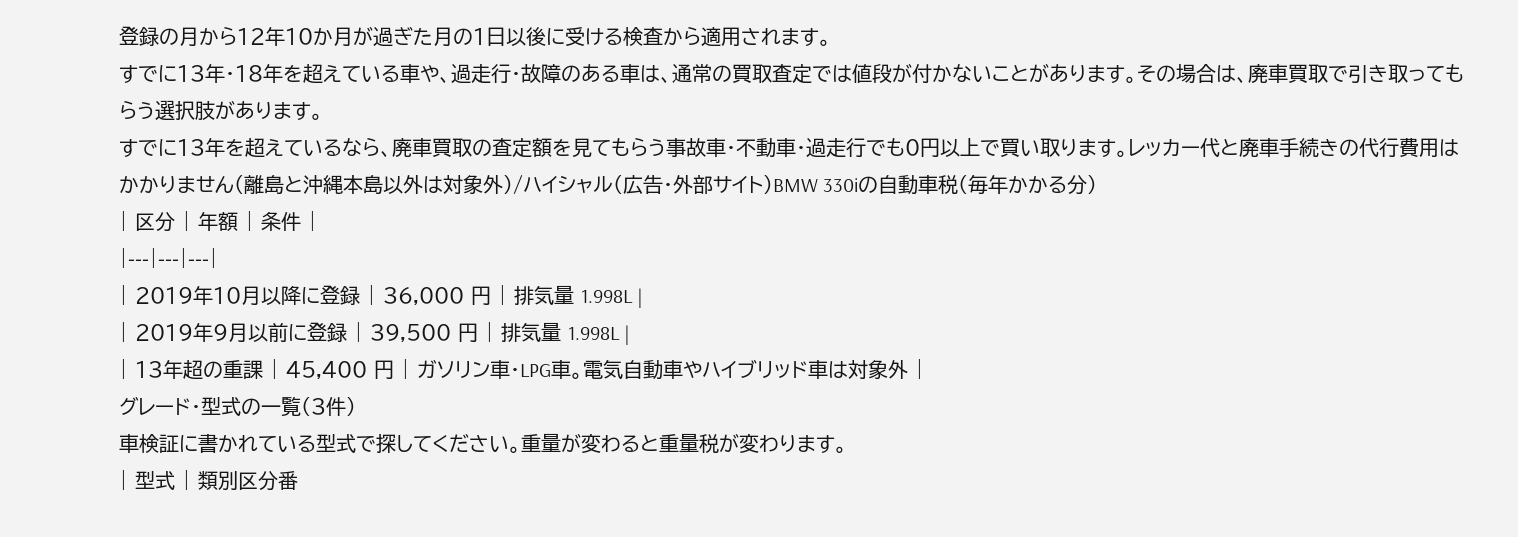登録の月から12年10か月が過ぎた月の1日以後に受ける検査から適用されます。
すでに13年・18年を超えている車や、過走行・故障のある車は、通常の買取査定では値段が付かないことがあります。その場合は、廃車買取で引き取ってもらう選択肢があります。
すでに13年を超えているなら、廃車買取の査定額を見てもらう事故車・不動車・過走行でも0円以上で買い取ります。レッカー代と廃車手続きの代行費用はかかりません(離島と沖縄本島以外は対象外)/ハイシャル(広告・外部サイト)BMW 330iの自動車税(毎年かかる分)
| 区分 | 年額 | 条件 |
|---|---|---|
| 2019年10月以降に登録 | 36,000 円 | 排気量 1.998L |
| 2019年9月以前に登録 | 39,500 円 | 排気量 1.998L |
| 13年超の重課 | 45,400 円 | ガソリン車・LPG車。電気自動車やハイブリッド車は対象外 |
グレード・型式の一覧(3件)
車検証に書かれている型式で探してください。重量が変わると重量税が変わります。
| 型式 | 類別区分番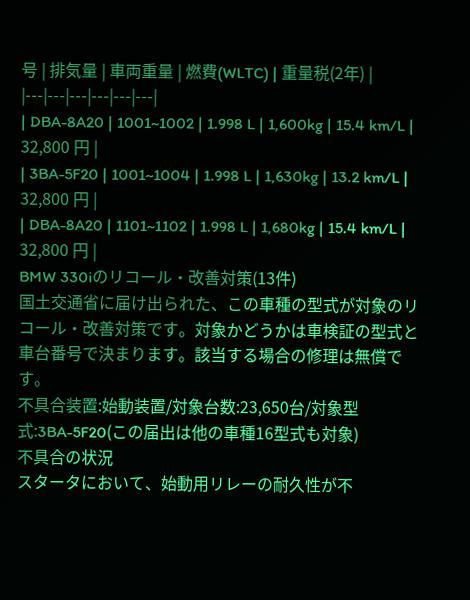号 | 排気量 | 車両重量 | 燃費(WLTC) | 重量税(2年) |
|---|---|---|---|---|---|
| DBA-8A20 | 1001~1002 | 1.998 L | 1,600kg | 15.4 km/L | 32,800 円 |
| 3BA-5F20 | 1001~1004 | 1.998 L | 1,630kg | 13.2 km/L | 32,800 円 |
| DBA-8A20 | 1101~1102 | 1.998 L | 1,680kg | 15.4 km/L | 32,800 円 |
BMW 330iのリコール・改善対策(13件)
国土交通省に届け出られた、この車種の型式が対象のリコール・改善対策です。対象かどうかは車検証の型式と車台番号で決まります。該当する場合の修理は無償です。
不具合装置:始動装置/対象台数:23,650台/対象型式:3BA-5F20(この届出は他の車種16型式も対象)
不具合の状況
スタータにおいて、始動用リレーの耐久性が不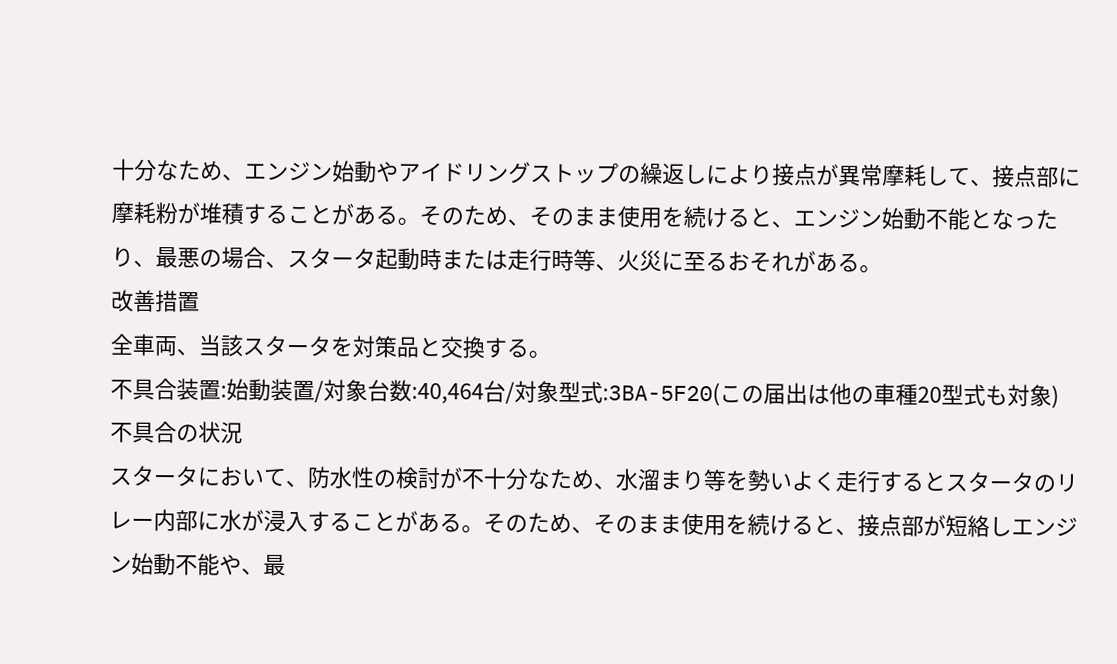十分なため、エンジン始動やアイドリングストップの繰返しにより接点が異常摩耗して、接点部に摩耗粉が堆積することがある。そのため、そのまま使用を続けると、エンジン始動不能となったり、最悪の場合、スタータ起動時または走行時等、火災に至るおそれがある。
改善措置
全車両、当該スタータを対策品と交換する。
不具合装置:始動装置/対象台数:40,464台/対象型式:3BA-5F20(この届出は他の車種20型式も対象)
不具合の状況
スタータにおいて、防水性の検討が不十分なため、水溜まり等を勢いよく走行するとスタータのリレー内部に水が浸入することがある。そのため、そのまま使用を続けると、接点部が短絡しエンジン始動不能や、最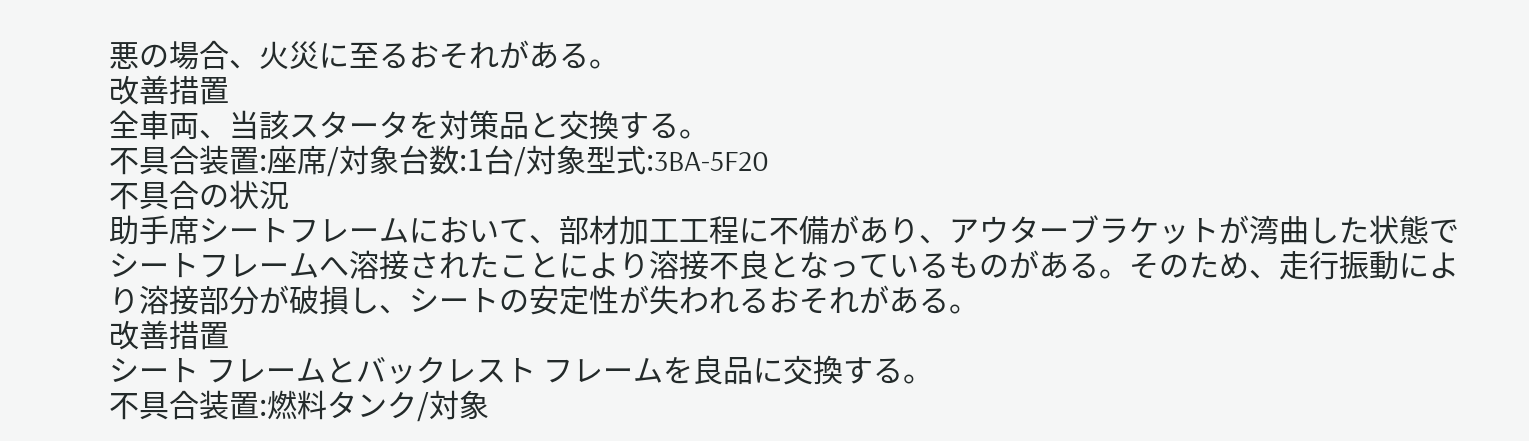悪の場合、火災に至るおそれがある。
改善措置
全車両、当該スタータを対策品と交換する。
不具合装置:座席/対象台数:1台/対象型式:3BA-5F20
不具合の状況
助手席シートフレームにおいて、部材加工工程に不備があり、アウターブラケットが湾曲した状態でシートフレームへ溶接されたことにより溶接不良となっているものがある。そのため、走行振動により溶接部分が破損し、シートの安定性が失われるおそれがある。
改善措置
シート フレームとバックレスト フレームを良品に交換する。
不具合装置:燃料タンク/対象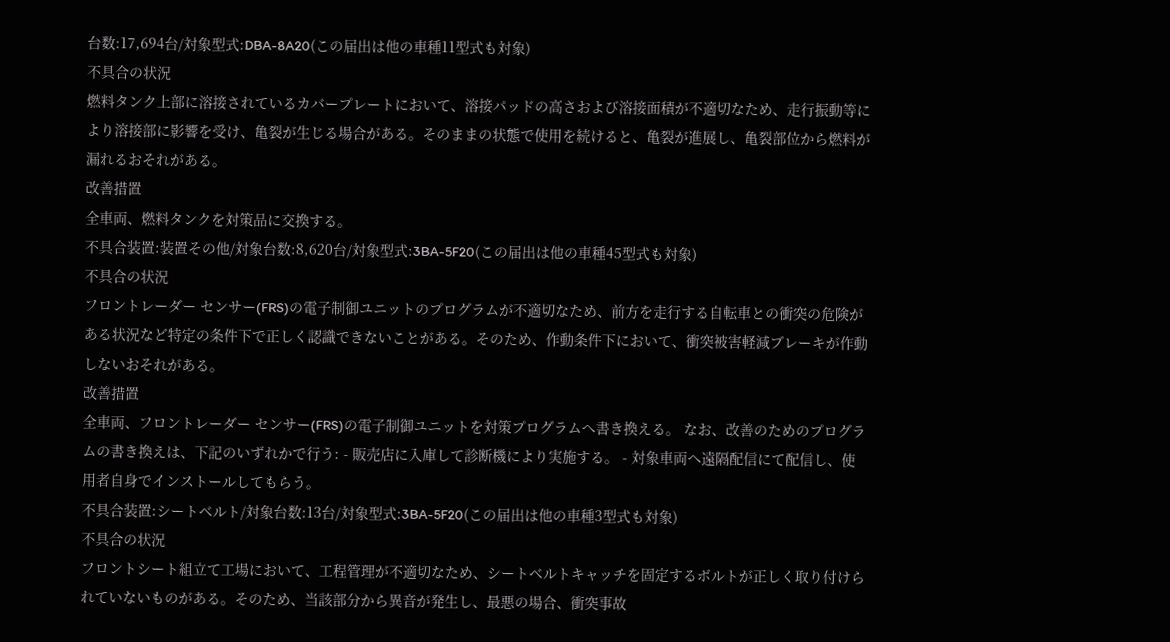台数:17,694台/対象型式:DBA-8A20(この届出は他の車種11型式も対象)
不具合の状況
燃料タンク上部に溶接されているカバープレートにおいて、溶接パッドの高さおよび溶接面積が不適切なため、走行振動等により溶接部に影響を受け、亀裂が生じる場合がある。そのままの状態で使用を続けると、亀裂が進展し、亀裂部位から燃料が漏れるおそれがある。
改善措置
全車両、燃料タンクを対策品に交換する。
不具合装置:装置その他/対象台数:8,620台/対象型式:3BA-5F20(この届出は他の車種45型式も対象)
不具合の状況
フロントレーダー センサー(FRS)の電子制御ユニットのプログラムが不適切なため、前方を走行する自転車との衝突の危険がある状況など特定の条件下で正しく認識できないことがある。そのため、作動条件下において、衝突被害軽減ブレーキが作動しないおそれがある。
改善措置
全車両、フロントレーダー センサー(FRS)の電子制御ユニットを対策プログラムへ書き換える。 なお、改善のためのプログラムの書き換えは、下記のいずれかで行う: - 販売店に入庫して診断機により実施する。 - 対象車両へ遠隔配信にて配信し、使用者自身でインストールしてもらう。
不具合装置:シートベルト/対象台数:13台/対象型式:3BA-5F20(この届出は他の車種3型式も対象)
不具合の状況
フロントシート組立て工場において、工程管理が不適切なため、シートベルトキャッチを固定するボルトが正しく取り付けられていないものがある。そのため、当該部分から異音が発生し、最悪の場合、衝突事故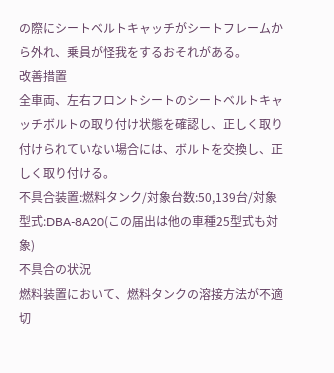の際にシートベルトキャッチがシートフレームから外れ、乗員が怪我をするおそれがある。
改善措置
全車両、左右フロントシートのシートベルトキャッチボルトの取り付け状態を確認し、正しく取り付けられていない場合には、ボルトを交換し、正しく取り付ける。
不具合装置:燃料タンク/対象台数:50,139台/対象型式:DBA-8A20(この届出は他の車種25型式も対象)
不具合の状況
燃料装置において、燃料タンクの溶接方法が不適切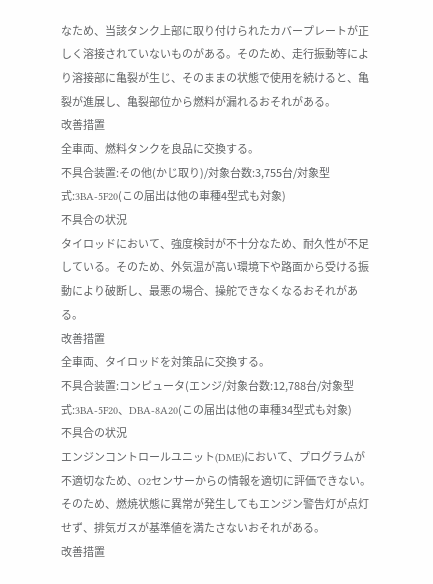なため、当該タンク上部に取り付けられたカバープレートが正しく溶接されていないものがある。そのため、走行振動等により溶接部に亀裂が生じ、そのままの状態で使用を続けると、亀裂が進展し、亀裂部位から燃料が漏れるおそれがある。
改善措置
全車両、燃料タンクを良品に交換する。
不具合装置:その他(かじ取り)/対象台数:3,755台/対象型式:3BA-5F20(この届出は他の車種4型式も対象)
不具合の状況
タイロッドにおいて、強度検討が不十分なため、耐久性が不足している。そのため、外気温が高い環境下や路面から受ける振動により破断し、最悪の場合、操舵できなくなるおそれがある。
改善措置
全車両、タイロッドを対策品に交換する。
不具合装置:コンピュータ(エンジ/対象台数:12,788台/対象型式:3BA-5F20、DBA-8A20(この届出は他の車種34型式も対象)
不具合の状況
エンジンコントロールユニット(DME)において、プログラムが不適切なため、O2センサーからの情報を適切に評価できない。そのため、燃焼状態に異常が発生してもエンジン警告灯が点灯せず、排気ガスが基準値を満たさないおそれがある。
改善措置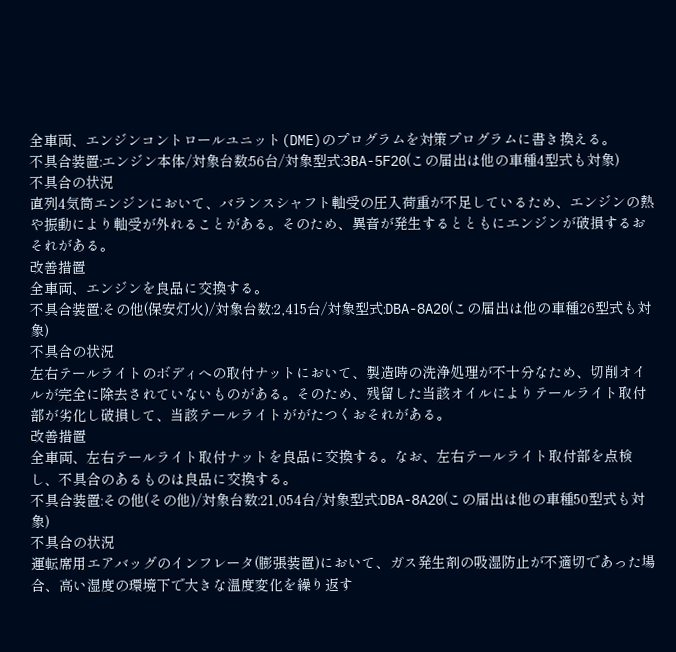全車両、エンジンコントロールユニット(DME)のプログラムを対策プログラムに書き換える。
不具合装置:エンジン本体/対象台数:56台/対象型式:3BA-5F20(この届出は他の車種4型式も対象)
不具合の状況
直列4気筒エンジンにおいて、バランスシャフト軸受の圧入荷重が不足しているため、エンジンの熱や振動により軸受が外れることがある。そのため、異音が発生するとともにエンジンが破損するおそれがある。
改善措置
全車両、エンジンを良品に交換する。
不具合装置:その他(保安灯火)/対象台数:2,415台/対象型式:DBA-8A20(この届出は他の車種26型式も対象)
不具合の状況
左右テールライトのボディへの取付ナットにおいて、製造時の洗浄処理が不十分なため、切削オイルが完全に除去されていないものがある。そのため、残留した当該オイルによりテールライト取付部が劣化し破損して、当該テールライトががたつくおそれがある。
改善措置
全車両、左右テールライト取付ナットを良品に交換する。なお、左右テールライト取付部を点検し、不具合のあるものは良品に交換する。
不具合装置:その他(その他)/対象台数:21,054台/対象型式:DBA-8A20(この届出は他の車種50型式も対象)
不具合の状況
運転席用エアバッグのインフレータ(膨張装置)において、ガス発生剤の吸湿防止が不適切であった場合、高い湿度の環境下で大きな温度変化を繰り返す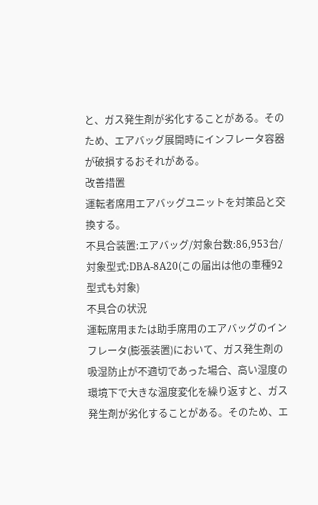と、ガス発生剤が劣化することがある。そのため、エアバッグ展開時にインフレータ容器が破損するおそれがある。
改善措置
運転者席用エアバッグユニットを対策品と交換する。
不具合装置:エアバッグ/対象台数:86,953台/対象型式:DBA-8A20(この届出は他の車種92型式も対象)
不具合の状況
運転席用または助手席用のエアバッグのインフレータ(膨張装置)において、ガス発生剤の吸湿防止が不適切であった場合、高い湿度の環境下で大きな温度変化を繰り返すと、ガス発生剤が劣化することがある。そのため、エ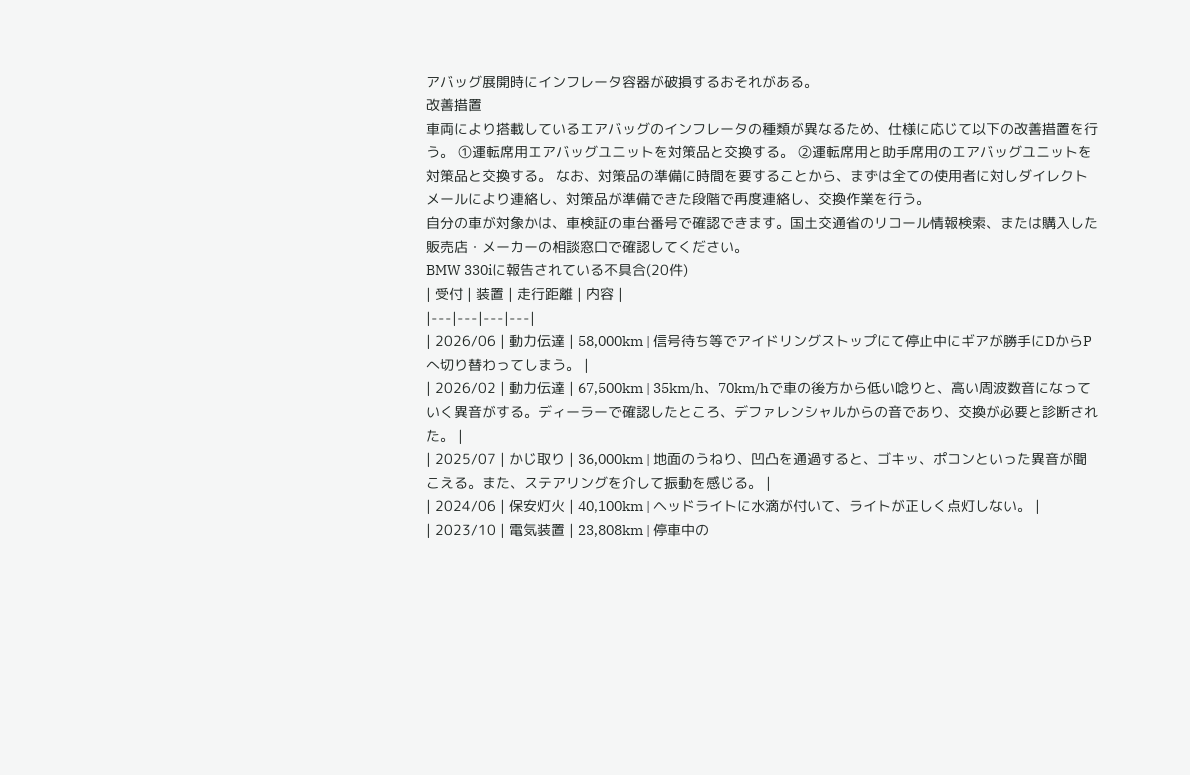アバッグ展開時にインフレータ容器が破損するおそれがある。
改善措置
車両により搭載しているエアバッグのインフレータの種類が異なるため、仕様に応じて以下の改善措置を行う。 ①運転席用エアバッグユニットを対策品と交換する。 ②運転席用と助手席用のエアバッグユニットを対策品と交換する。 なお、対策品の準備に時間を要することから、まずは全ての使用者に対しダイレクトメールにより連絡し、対策品が準備できた段階で再度連絡し、交換作業を行う。
自分の車が対象かは、車検証の車台番号で確認できます。国土交通省のリコール情報検索、または購入した販売店・メーカーの相談窓口で確認してください。
BMW 330iに報告されている不具合(20件)
| 受付 | 装置 | 走行距離 | 内容 |
|---|---|---|---|
| 2026/06 | 動力伝達 | 58,000km | 信号待ち等でアイドリングストップにて停止中にギアが勝手にDからPへ切り替わってしまう。 |
| 2026/02 | 動力伝達 | 67,500km | 35km/h、70km/hで車の後方から低い唸りと、高い周波数音になっていく異音がする。ディーラーで確認したところ、デファレンシャルからの音であり、交換が必要と診断された。 |
| 2025/07 | かじ取り | 36,000km | 地面のうねり、凹凸を通過すると、ゴキッ、ポコンといった異音が聞こえる。また、ステアリングを介して振動を感じる。 |
| 2024/06 | 保安灯火 | 40,100km | ヘッドライトに水滴が付いて、ライトが正しく点灯しない。 |
| 2023/10 | 電気装置 | 23,808km | 停車中の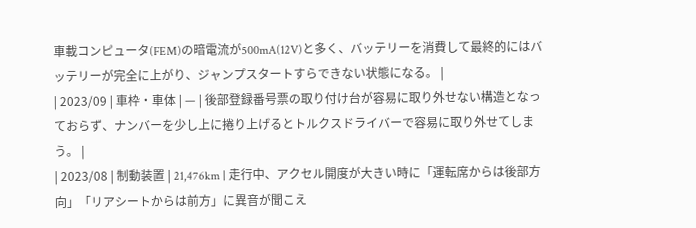車載コンピュータ(FEM)の暗電流が500mA(12V)と多く、バッテリーを消費して最終的にはバッテリーが完全に上がり、ジャンプスタートすらできない状態になる。 |
| 2023/09 | 車枠・車体 | — | 後部登録番号票の取り付け台が容易に取り外せない構造となっておらず、ナンバーを少し上に捲り上げるとトルクスドライバーで容易に取り外せてしまう。 |
| 2023/08 | 制動装置 | 21,476km | 走行中、アクセル開度が大きい時に「運転席からは後部方向」「リアシートからは前方」に異音が聞こえ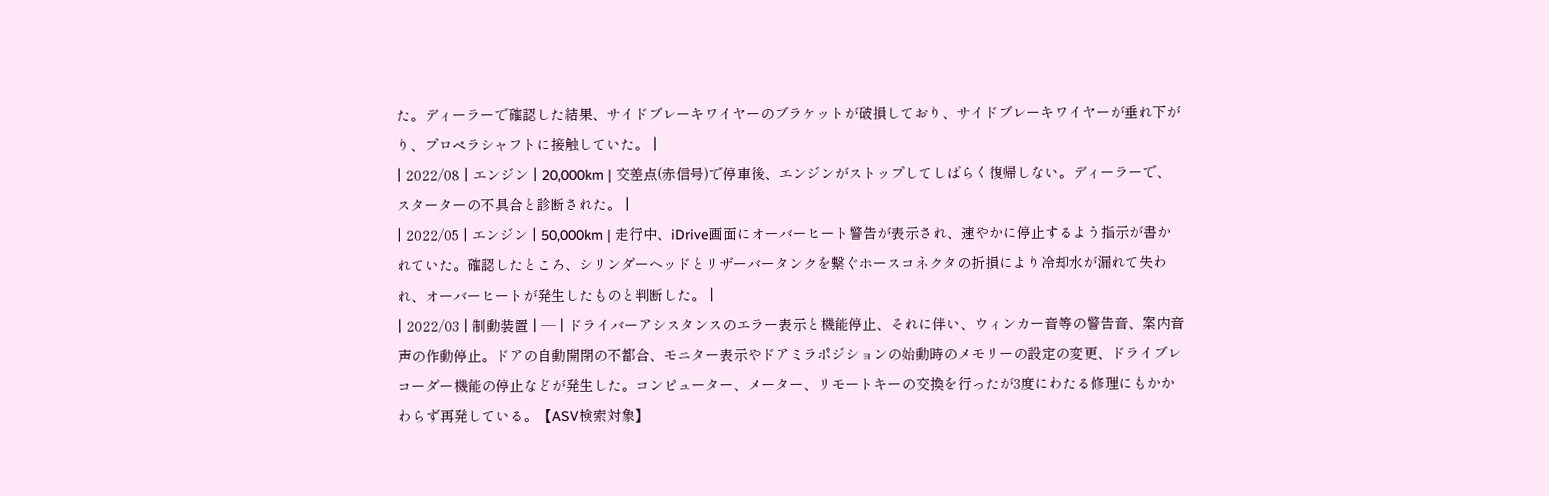た。ディーラーで確認した結果、サイドブレーキワイヤーのブラケットが破損しており、サイドブレーキワイヤーが垂れ下がり、プロペラシャフトに接触していた。 |
| 2022/08 | エンジン | 20,000km | 交差点(赤信号)で停車後、エンジンがストップしてしばらく復帰しない。ディーラーで、スターターの不具合と診断された。 |
| 2022/05 | エンジン | 50,000km | 走行中、iDrive画面にオーバーヒート警告が表示され、速やかに停止するよう指示が書かれていた。確認したところ、シリンダーヘッドとリザーバータンクを繋ぐホースコネクタの折損により冷却水が漏れて失われ、オーバーヒートが発生したものと判断した。 |
| 2022/03 | 制動装置 | — | ドライバーアシスタンスのエラー表示と機能停止、それに伴い、ウィンカー音等の警告音、案内音声の作動停止。ドアの自動開閉の不都合、モニター表示やドアミラポジションの始動時のメモリーの設定の変更、ドライブレコーダー機能の停止などが発生した。コンピューター、メーター、リモートキーの交換を行ったが3度にわたる修理にもかかわらず再発している。【ASV検索対象】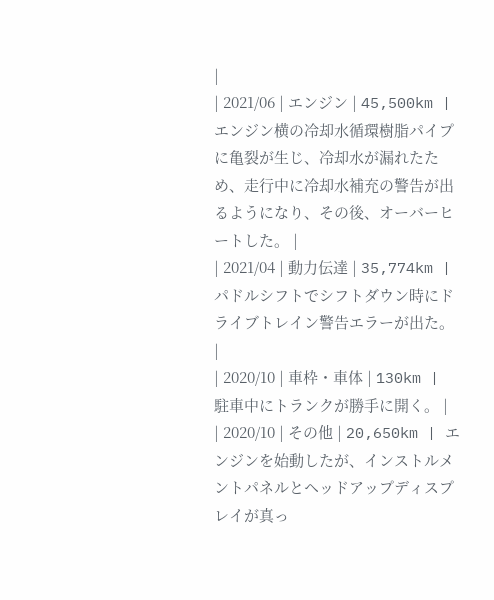|
| 2021/06 | エンジン | 45,500km | エンジン横の冷却水循環樹脂パイプに亀裂が生じ、冷却水が漏れたため、走行中に冷却水補充の警告が出るようになり、その後、オーバーヒートした。 |
| 2021/04 | 動力伝達 | 35,774km | パドルシフトでシフトダウン時にドライブトレイン警告エラーが出た。 |
| 2020/10 | 車枠・車体 | 130km | 駐車中にトランクが勝手に開く。 |
| 2020/10 | その他 | 20,650km | エンジンを始動したが、インストルメントパネルとヘッドアップディスプレイが真っ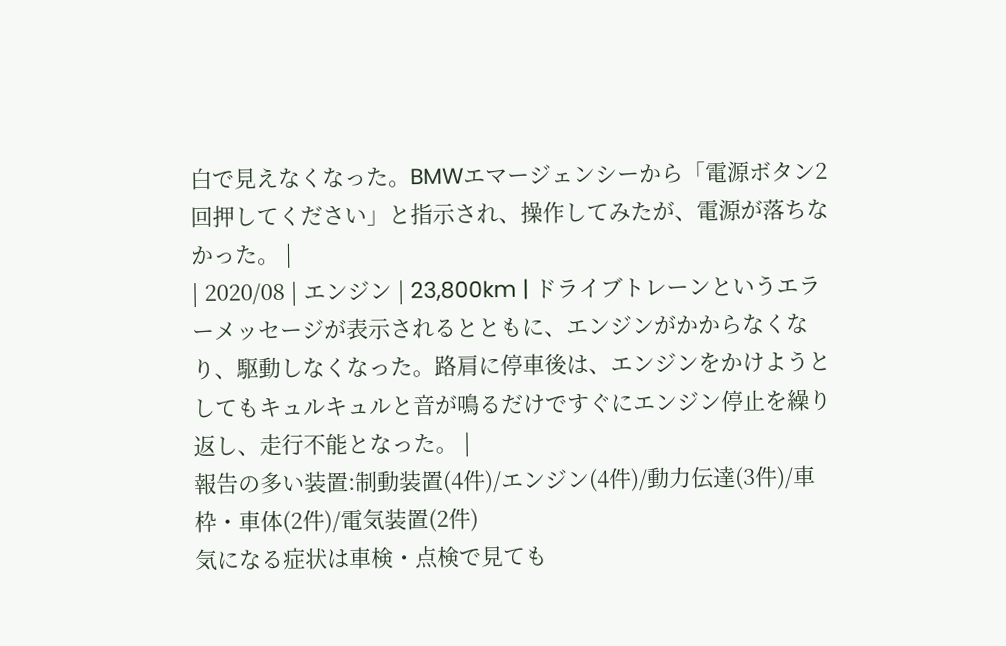白で見えなくなった。BMWエマージェンシーから「電源ボタン2回押してください」と指示され、操作してみたが、電源が落ちなかった。 |
| 2020/08 | エンジン | 23,800km | ドライブトレーンというエラーメッセージが表示されるとともに、エンジンがかからなくなり、駆動しなくなった。路肩に停車後は、エンジンをかけようとしてもキュルキュルと音が鳴るだけですぐにエンジン停止を繰り返し、走行不能となった。 |
報告の多い装置:制動装置(4件)/エンジン(4件)/動力伝達(3件)/車枠・車体(2件)/電気装置(2件)
気になる症状は車検・点検で見ても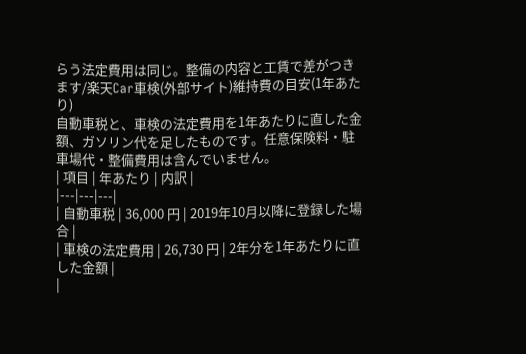らう法定費用は同じ。整備の内容と工賃で差がつきます/楽天Car車検(外部サイト)維持費の目安(1年あたり)
自動車税と、車検の法定費用を1年あたりに直した金額、ガソリン代を足したものです。任意保険料・駐車場代・整備費用は含んでいません。
| 項目 | 年あたり | 内訳 |
|---|---|---|
| 自動車税 | 36,000 円 | 2019年10月以降に登録した場合 |
| 車検の法定費用 | 26,730 円 | 2年分を1年あたりに直した金額 |
|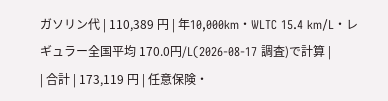ガソリン代 | 110,389 円 | 年10,000km・WLTC 15.4 km/L・レギュラー全国平均 170.0円/L(2026-08-17 調査)で計算 |
| 合計 | 173,119 円 | 任意保険・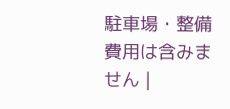駐車場・整備費用は含みません |